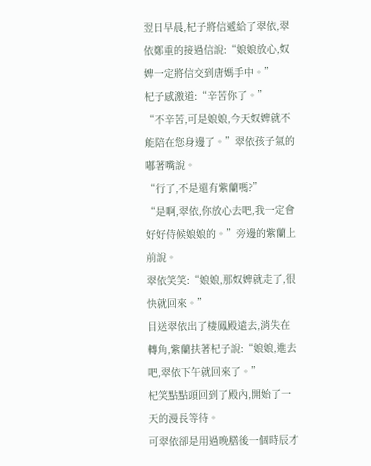翌日早晨,杞子將信遞給了翠依,翠依鄭重的接過信說:“娘娘放心,奴婢一定將信交到唐媽手中。”
杞子感激道:“辛苦你了。”
“不辛苦,可是娘娘,今天奴婢就不能陪在您身邊了。”翠依孩子氣的嘟著嘴說。
“行了,不是還有紫蘭嗎?”
“是啊,翠依,你放心去吧,我一定會好好侍候娘娘的。”旁邊的紫蘭上前說。
翠依笑笑:“娘娘,那奴婢就走了,很快就回來。”
目送翠依出了棲鳳殿遠去,消失在轉角,紫蘭扶著杞子說:“娘娘,進去吧,翠依下午就回來了。”
杞笑點點頭回到了殿內,開始了一天的漫長等待。
可翠依卻是用過晚膳後一個時辰才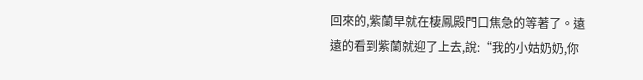回來的,紫蘭早就在棲鳳殿門口焦急的等著了。遠遠的看到紫蘭就迎了上去,說:“我的小姑奶奶,你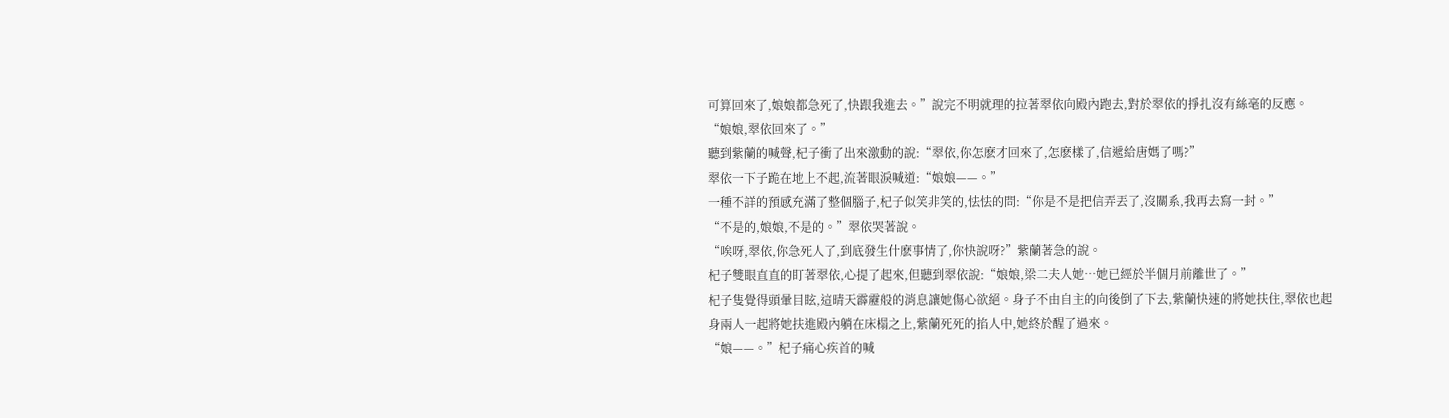可算回來了,娘娘都急死了,快跟我進去。”說完不明就理的拉著翠依向殿內跑去,對於翠依的掙扎沒有絲毫的反應。
“娘娘,翠依回來了。”
聽到紫蘭的喊聲,杞子衝了出來激動的說:“翠依,你怎麽才回來了,怎麽樣了,信遞給唐媽了嗎?”
翠依一下子跪在地上不起,流著眼淚喊道:“娘娘——。”
一種不詳的預感充滿了整個腦子,杞子似笑非笑的,怯怯的問:“你是不是把信弄丟了,沒關系,我再去寫一封。”
“不是的,娘娘,不是的。”翠依哭著說。
“唉呀,翠依,你急死人了,到底發生什麽事情了,你快說呀?”紫蘭著急的說。
杞子雙眼直直的盯著翠依,心提了起來,但聽到翠依說:“娘娘,梁二夫人她…她已經於半個月前離世了。”
杞子隻覺得頭暈目眩,這晴天霹靂般的消息讓她傷心欲絕。身子不由自主的向後倒了下去,紫蘭快速的將她扶住,翠依也起身兩人一起將她扶進殿內躺在床榻之上,紫蘭死死的掐人中,她終於醒了過來。
“娘——。”杞子痛心疾首的喊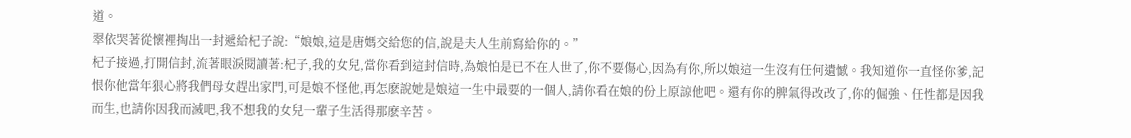道。
翠依哭著從懷裡掏出一封遞給杞子說:“娘娘,這是唐媽交給您的信,說是夫人生前寫給你的。”
杞子接過,打開信封,流著眼淚閱讀著:杞子,我的女兒,當你看到這封信時,為娘怕是已不在人世了,你不要傷心,因為有你,所以娘這一生沒有任何遺憾。我知道你一直怪你爹,記恨你他當年狠心將我們母女趕出家門,可是娘不怪他,再怎麽說她是娘這一生中最要的一個人,請你看在娘的份上原諒他吧。還有你的脾氣得改改了,你的倔強、任性都是因我而生,也請你因我而滅吧,我不想我的女兒一輩子生活得那麽辛苦。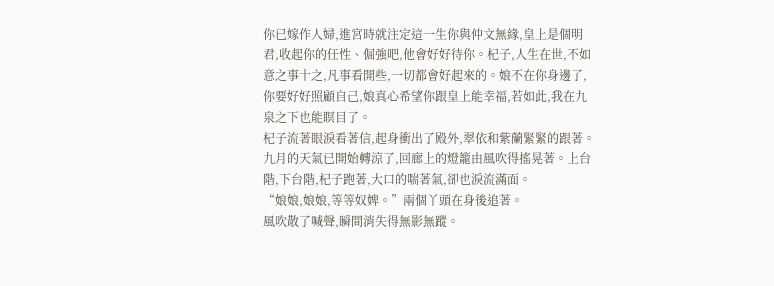你已嫁作人婦,進宮時就注定這一生你與仲文無緣,皇上是個明君,收起你的任性、倔強吧,他會好好待你。杞子,人生在世,不如意之事十之,凡事看開些,一切都會好起來的。娘不在你身邊了,你要好好照顧自己,娘真心希望你跟皇上能幸福,若如此,我在九泉之下也能瞑目了。
杞子流著眼淚看著信,起身衝出了殿外,翠依和紫蘭緊緊的跟著。九月的天氣已開始轉涼了,回廊上的燈籠由風吹得搖晃著。上台階,下台階,杞子跑著,大口的喘著氣,卻也淚流滿面。
“娘娘,娘娘,等等奴婢。”兩個丫頭在身後追著。
風吹散了喊聲,瞬間消失得無影無蹤。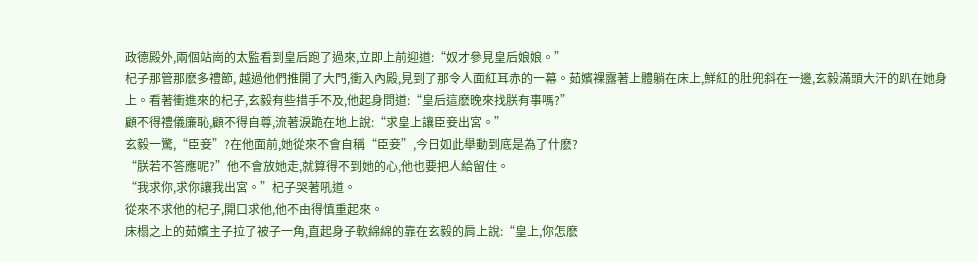政德殿外,兩個站崗的太監看到皇后跑了過來,立即上前迎道:“奴才參見皇后娘娘。”
杞子那管那麽多禮節, 越過他們推開了大門,衝入內殿,見到了那令人面紅耳赤的一幕。茹嬪裸露著上體躺在床上,鮮紅的肚兜斜在一邊,玄毅滿頭大汗的趴在她身上。看著衝進來的杞子,玄毅有些措手不及,他起身問道:“皇后這麽晚來找朕有事嗎?”
顧不得禮儀廉恥,顧不得自尊,流著淚跪在地上說:“求皇上讓臣妾出宮。”
玄毅一驚,“臣妾”?在他面前,她從來不會自稱“臣妾”,今日如此舉動到底是為了什麽?
“朕若不答應呢?”他不會放她走,就算得不到她的心,他也要把人給留住。
“我求你,求你讓我出宮。”杞子哭著吼道。
從來不求他的杞子,開口求他,他不由得慎重起來。
床榻之上的茹嬪主子拉了被子一角,直起身子軟綿綿的靠在玄毅的肩上說:“皇上,你怎麽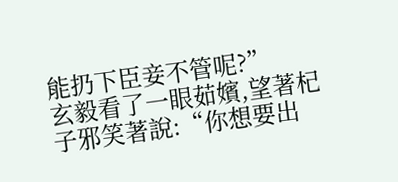能扔下臣妾不管呢?”
玄毅看了一眼茹嬪,望著杞子邪笑著說:“你想要出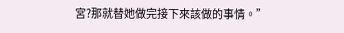宮?那就替她做完接下來該做的事情。”